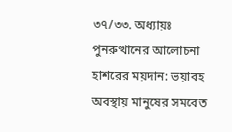৩৭/৩৩. অধ্যায়ঃ
পুনরুত্থানের আলোচনা
হাশরের ময়দান: ভয়াবহ অবস্থায় মানুষের সমবেত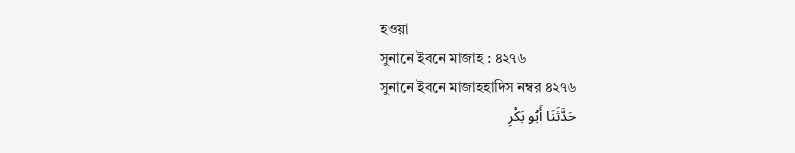হওয়া
সুনানে ইবনে মাজাহ : ৪২৭৬
সুনানে ইবনে মাজাহহাদিস নম্বর ৪২৭৬
حَدَّثَنَا أَبُو بَكْرِ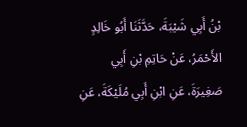بْنُ أَبِي شَيْبَةَ، حَدَّثَنَا أَبُو خَالِدٍ الأَحْمَرُ، عَنْ حَاتِمِ بْنِ أَبِي صَغِيرَةَ، عَنِ ابْنِ أَبِي مُلَيْكَةَ، عَنِ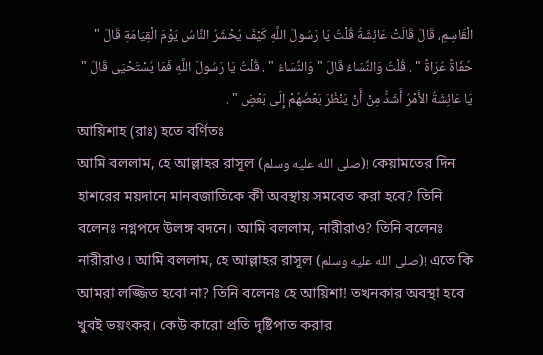الْقَاسِمِ، قَالَ قَالَتْ عَائِشَةُ قُلْتُ يَا رَسُولَ اللَّهِ كَيْفَ يُحْشَرُ النَّاسُ يَوْمَ الْقِيَامَةِ قَالَ " حُفَاةً عُرَاةً " . قُلْتُ وَالنِّسَاءُ قَالَ " وَالنِّسَاءُ " . قُلْتُ يَا رَسُولَ اللَّهِ فَمَا يُسْتَحْيَى قَالَ " يَا عَائِشَةُ الأَمْرُ أَشَدُّ مِنْ أَنْ يَنْظُرَ بَعْضُهُمْ إِلَى بَعْضٍ " .
আয়িশাহ (রাঃ) হতে বর্ণিতঃ
আমি বললাম, হে আল্লাহর রাসূল (صلى الله عليه وسلم)! কেয়ামতের দিন হাশরের ময়দানে মানবজাতিকে কী অবস্থায় সমবেত করা হবে? তিনি বলেনঃ নগ্নপদে উলঙ্গ বদনে। আমি বললাম, নারীরাও? তিনি বলেনঃ নারীরাও। আমি বললাম, হে আল্লাহর রাসূল (صلى الله عليه وسلم)! এতে কি আমরা লজ্জিত হবো না? তিনি বলেনঃ হে আয়িশা! তখনকার অবস্থা হবে খুবই ভয়ংকর। কেউ কারো প্রতি দৃষ্টিপাত করার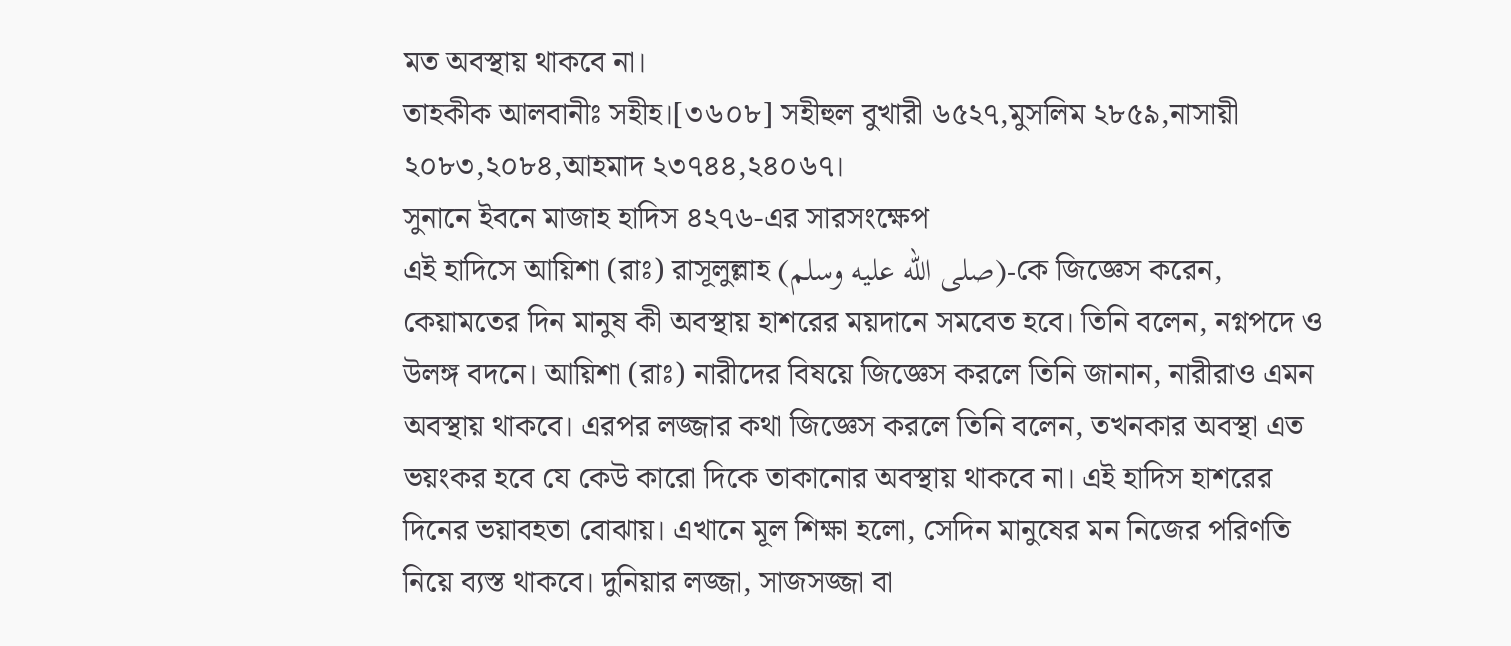মত অবস্থায় থাকবে না।
তাহকীক আলবানীঃ সহীহ।[৩৬০৮] সহীহুল বুখারী ৬৫২৭,মুসলিম ২৮৫৯,নাসায়ী ২০৮৩,২০৮৪,আহমাদ ২৩৭৪৪,২৪০৬৭।
সুনানে ইবনে মাজাহ হাদিস ৪২৭৬-এর সারসংক্ষেপ
এই হাদিসে আয়িশা (রাঃ) রাসূলুল্লাহ (صلى الله عليه وسلم)-কে জিজ্ঞেস করেন, কেয়ামতের দিন মানুষ কী অবস্থায় হাশরের ময়দানে সমবেত হবে। তিনি বলেন, নগ্নপদে ও উলঙ্গ বদনে। আয়িশা (রাঃ) নারীদের বিষয়ে জিজ্ঞেস করলে তিনি জানান, নারীরাও এমন অবস্থায় থাকবে। এরপর লজ্জার কথা জিজ্ঞেস করলে তিনি বলেন, তখনকার অবস্থা এত ভয়ংকর হবে যে কেউ কারো দিকে তাকানোর অবস্থায় থাকবে না। এই হাদিস হাশরের দিনের ভয়াবহতা বোঝায়। এখানে মূল শিক্ষা হলো, সেদিন মানুষের মন নিজের পরিণতি নিয়ে ব্যস্ত থাকবে। দুনিয়ার লজ্জা, সাজসজ্জা বা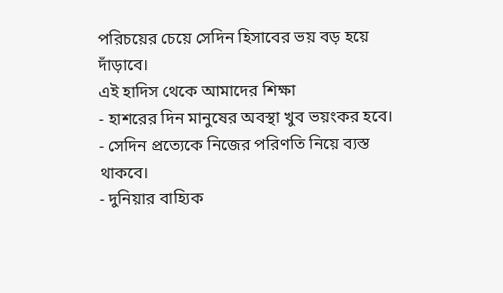পরিচয়ের চেয়ে সেদিন হিসাবের ভয় বড় হয়ে দাঁড়াবে।
এই হাদিস থেকে আমাদের শিক্ষা
- হাশরের দিন মানুষের অবস্থা খুব ভয়ংকর হবে।
- সেদিন প্রত্যেকে নিজের পরিণতি নিয়ে ব্যস্ত থাকবে।
- দুনিয়ার বাহ্যিক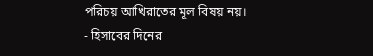পরিচয় আখিরাতের মূল বিষয় নয়।
- হিসাবের দিনের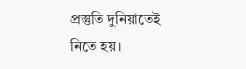প্রস্তুতি দুনিয়াতেই নিতে হয়।